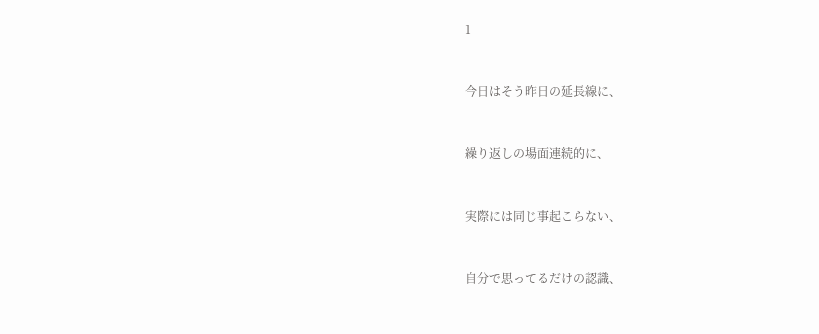1


今日はそう昨日の延長線に、


繰り返しの場面連続的に、


実際には同じ事起こらない、


自分で思ってるだけの認識、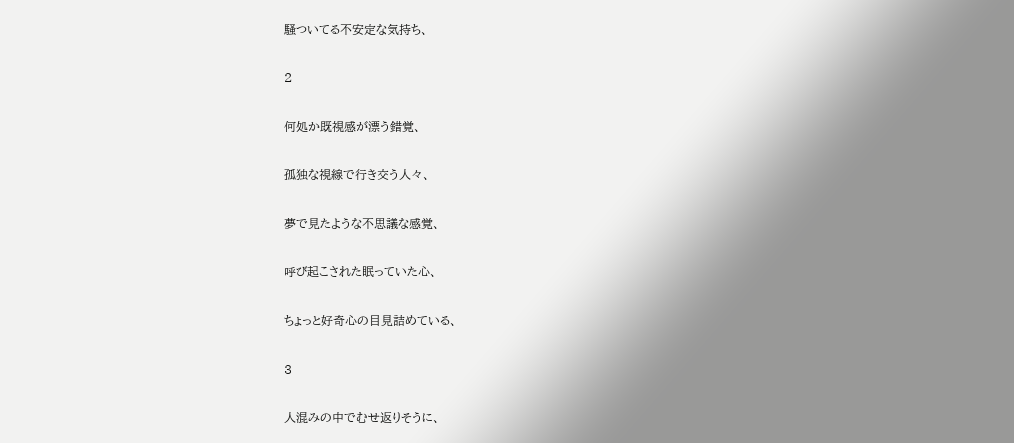騒ついてる不安定な気持ち、


2


何処か既視感が漂う錯覚、


孤独な視線で行き交う人々、


夢で見たような不思議な感覚、


呼び起こされた眠っていた心、


ちょっと好奇心の目見詰めている、


3


人混みの中でむせ返りそうに、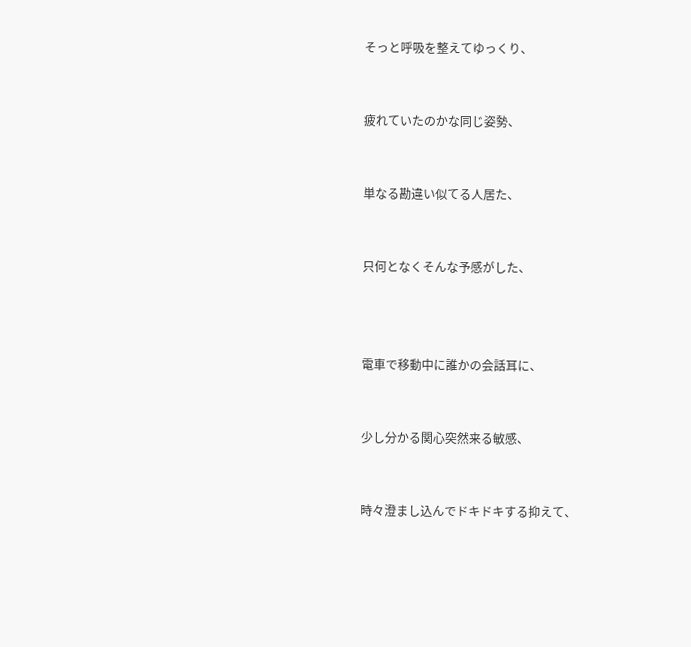そっと呼吸を整えてゆっくり、


疲れていたのかな同じ姿勢、


単なる勘違い似てる人居た、


只何となくそんな予感がした、



電車で移動中に誰かの会話耳に、


少し分かる関心突然来る敏感、


時々澄まし込んでドキドキする抑えて、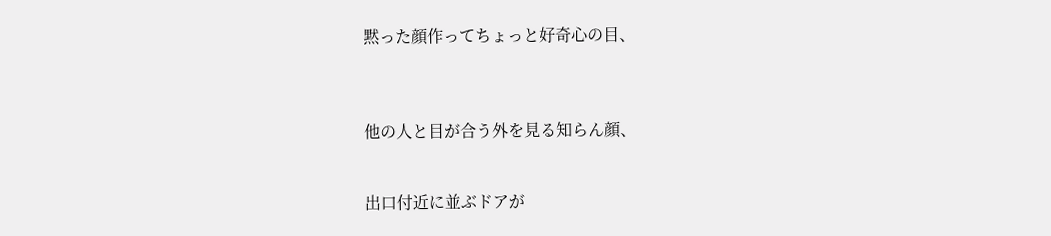黙った顔作ってちょっと好奇心の目、



他の人と目が合う外を見る知らん顔、


出口付近に並ぶドアが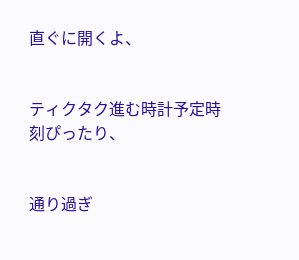直ぐに開くよ、


ティクタク進む時計予定時刻ぴったり、


通り過ぎ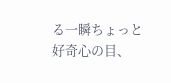る一瞬ちょっと好奇心の目、